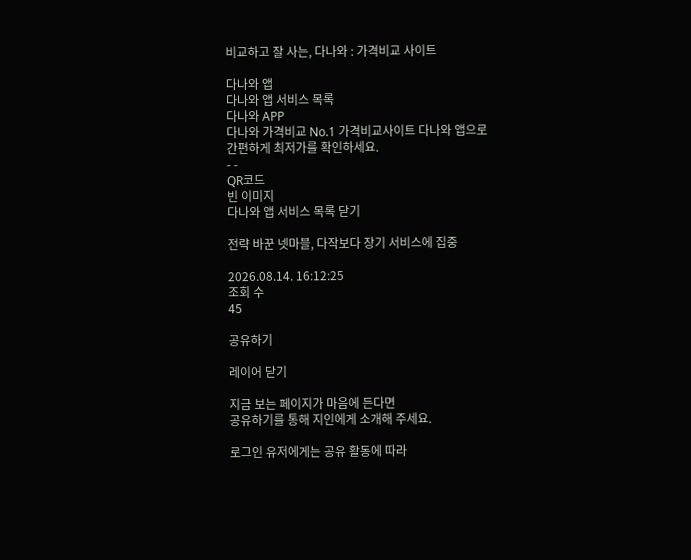비교하고 잘 사는, 다나와 : 가격비교 사이트

다나와 앱
다나와 앱 서비스 목록
다나와 APP
다나와 가격비교 No.1 가격비교사이트 다나와 앱으로
간편하게 최저가를 확인하세요.
- -
QR코드
빈 이미지
다나와 앱 서비스 목록 닫기

전략 바꾼 넷마블, 다작보다 장기 서비스에 집중

2026.08.14. 16:12:25
조회 수
45

공유하기

레이어 닫기

지금 보는 페이지가 마음에 든다면
공유하기를 통해 지인에게 소개해 주세요.

로그인 유저에게는 공유 활동에 따라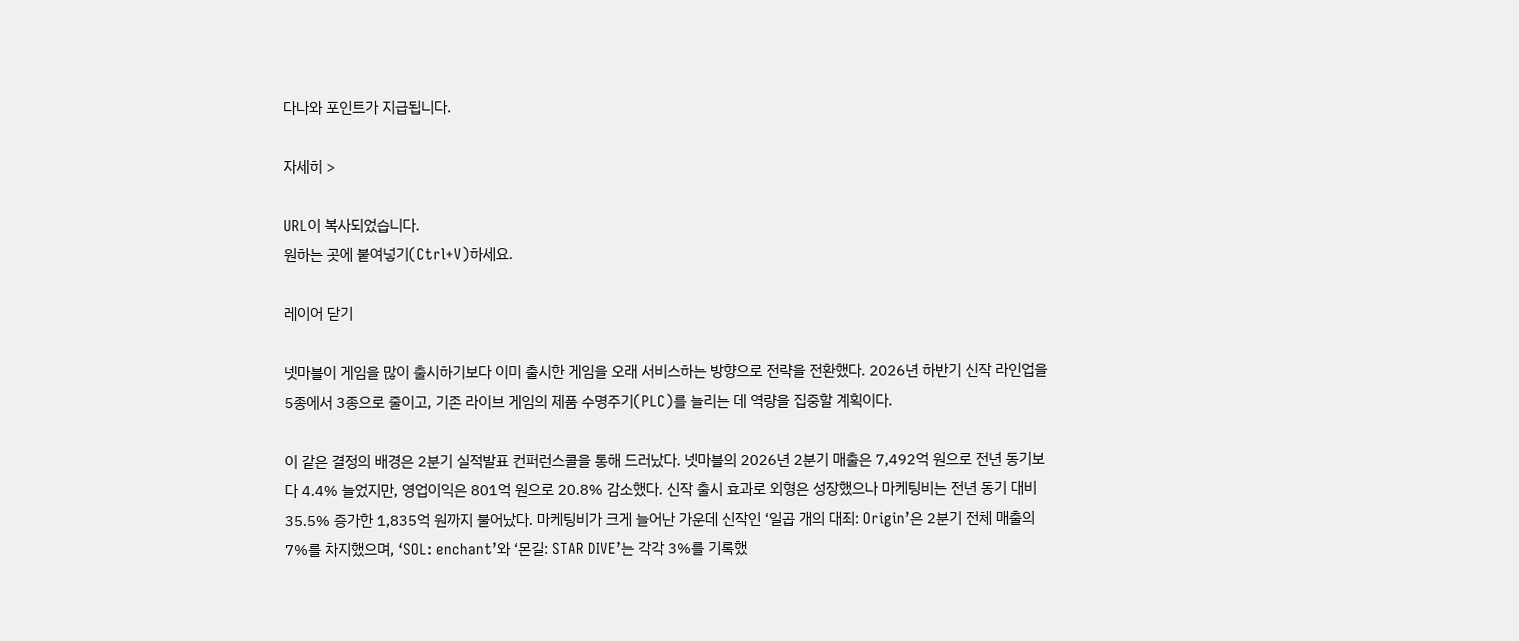다나와 포인트가 지급됩니다.

자세히 >

URL이 복사되었습니다.
원하는 곳에 붙여넣기(Ctrl+V)하세요.

레이어 닫기

넷마블이 게임을 많이 출시하기보다 이미 출시한 게임을 오래 서비스하는 방향으로 전략을 전환했다. 2026년 하반기 신작 라인업을 5종에서 3종으로 줄이고, 기존 라이브 게임의 제품 수명주기(PLC)를 늘리는 데 역량을 집중할 계획이다.

이 같은 결정의 배경은 2분기 실적발표 컨퍼런스콜을 통해 드러났다. 넷마블의 2026년 2분기 매출은 7,492억 원으로 전년 동기보다 4.4% 늘었지만, 영업이익은 801억 원으로 20.8% 감소했다. 신작 출시 효과로 외형은 성장했으나 마케팅비는 전년 동기 대비 35.5% 증가한 1,835억 원까지 불어났다. 마케팅비가 크게 늘어난 가운데 신작인 ‘일곱 개의 대죄: Origin’은 2분기 전체 매출의 7%를 차지했으며, ‘SOL: enchant’와 ‘몬길: STAR DIVE’는 각각 3%를 기록했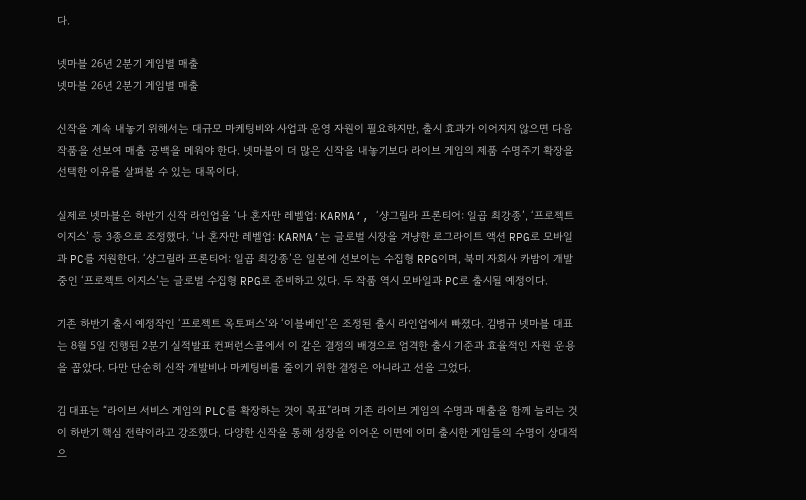다.

넷마블 26년 2분기 게임별 매출
넷마블 26년 2분기 게임별 매출

신작을 계속 내놓기 위해서는 대규모 마케팅비와 사업과 운영 자원이 필요하지만, 출시 효과가 이어지지 않으면 다음 작품을 선보여 매출 공백을 메워야 한다. 넷마블이 더 많은 신작을 내놓기보다 라이브 게임의 제품 수명주기 확장을 선택한 이유를 살펴볼 수 있는 대목이다.

실제로 넷마블은 하반기 신작 라인업을 ‘나 혼자만 레벨업: KARMA’, ‘샹그릴라 프론티어: 일곱 최강종’, ‘프로젝트 이지스’ 등 3종으로 조정했다. ‘나 혼자만 레벨업: KARMA’는 글로벌 시장을 겨냥한 로그라이트 액션 RPG로 모바일과 PC를 지원한다. ‘샹그릴라 프론티어: 일곱 최강종’은 일본에 선보이는 수집형 RPG이며, 북미 자회사 카밤이 개발 중인 ‘프로젝트 이지스’는 글로벌 수집형 RPG로 준비하고 있다. 두 작품 역시 모바일과 PC로 출시될 예정이다.

기존 하반기 출시 예정작인 ‘프로젝트 옥토퍼스’와 ‘이블베인’은 조정된 출시 라인업에서 빠졌다. 김병규 넷마블 대표는 8월 5일 진행된 2분기 실적발표 컨퍼런스콜에서 이 같은 결정의 배경으로 엄격한 출시 기준과 효율적인 자원 운용을 꼽았다. 다만 단순히 신작 개발비나 마케팅비를 줄이기 위한 결정은 아니라고 선을 그었다.

김 대표는 “라이브 서비스 게임의 PLC를 확장하는 것이 목표”라며 기존 라이브 게임의 수명과 매출을 함께 늘리는 것이 하반기 핵심 전략이라고 강조했다. 다양한 신작을 통해 성장을 이어온 이면에 이미 출시한 게임들의 수명이 상대적으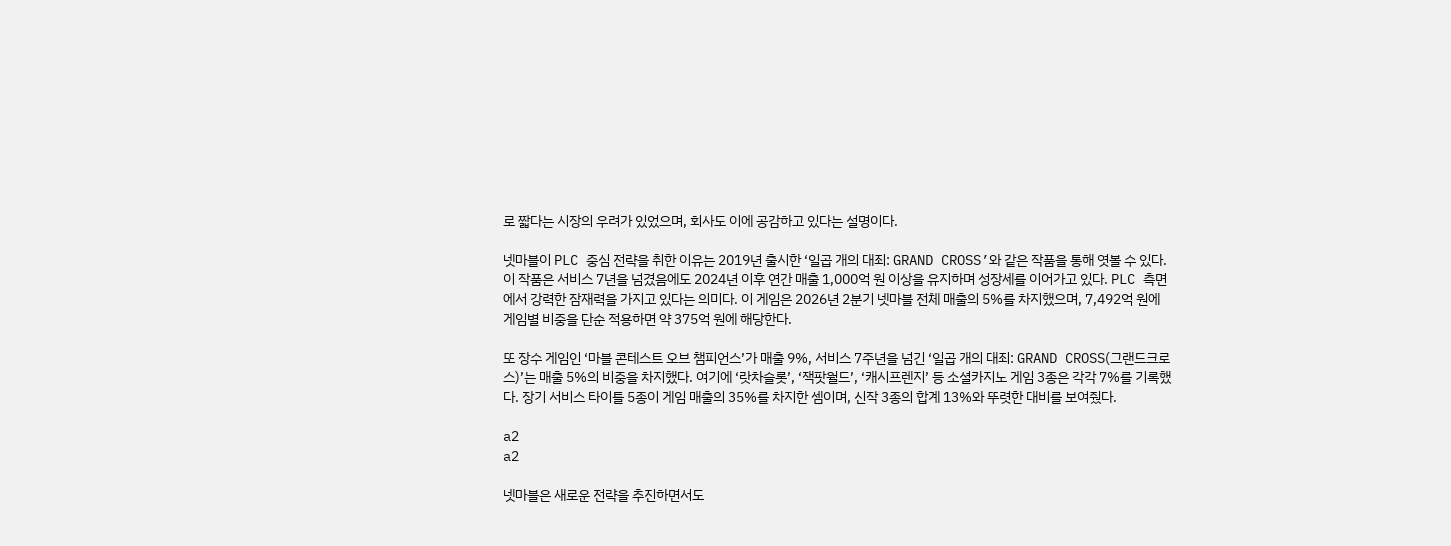로 짧다는 시장의 우려가 있었으며, 회사도 이에 공감하고 있다는 설명이다.

넷마블이 PLC 중심 전략을 취한 이유는 2019년 출시한 ‘일곱 개의 대죄: GRAND CROSS’와 같은 작품을 통해 엿볼 수 있다. 이 작품은 서비스 7년을 넘겼음에도 2024년 이후 연간 매출 1,000억 원 이상을 유지하며 성장세를 이어가고 있다. PLC 측면에서 강력한 잠재력을 가지고 있다는 의미다. 이 게임은 2026년 2분기 넷마블 전체 매출의 5%를 차지했으며, 7,492억 원에 게임별 비중을 단순 적용하면 약 375억 원에 해당한다.

또 장수 게임인 ‘마블 콘테스트 오브 챔피언스’가 매출 9%, 서비스 7주년을 넘긴 ‘일곱 개의 대죄: GRAND CROSS(그랜드크로스)’는 매출 5%의 비중을 차지했다. 여기에 ‘랏차슬롯’, ‘잭팟월드’, ‘캐시프렌지’ 등 소셜카지노 게임 3종은 각각 7%를 기록했다. 장기 서비스 타이틀 5종이 게임 매출의 35%를 차지한 셈이며, 신작 3종의 합계 13%와 뚜렷한 대비를 보여줬다.

a2
a2

넷마블은 새로운 전략을 추진하면서도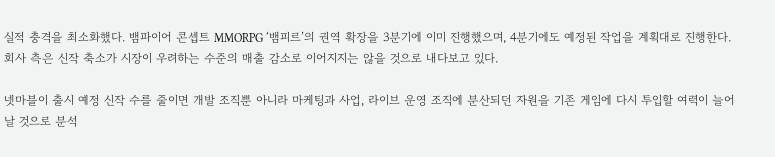실적 충격을 최소화했다. 뱀파이어 콘셉트 MMORPG ‘뱀피르’의 권역 확장을 3분기에 이미 진행했으며, 4분기에도 예정된 작업을 계획대로 진행한다. 회사 측은 신작 축소가 시장이 우려하는 수준의 매출 감소로 이어지지는 않을 것으로 내다보고 있다.

넷마블이 출시 예정 신작 수를 줄이면 개발 조직뿐 아니라 마케팅과 사업, 라이브 운영 조직에 분산되던 자원을 기존 게임에 다시 투입할 여력이 늘어날 것으로 분석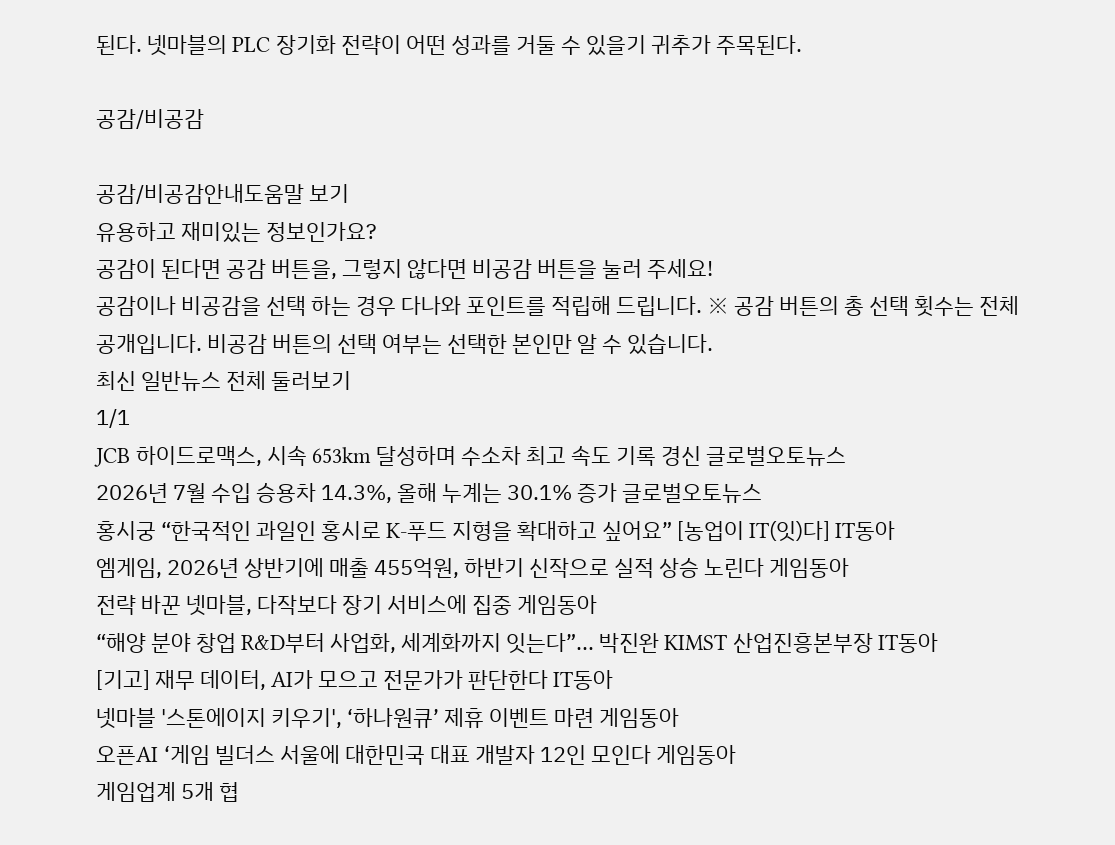된다. 넷마블의 PLC 장기화 전략이 어떤 성과를 거둘 수 있을기 귀추가 주목된다.

공감/비공감

공감/비공감안내도움말 보기
유용하고 재미있는 정보인가요?
공감이 된다면 공감 버튼을, 그렇지 않다면 비공감 버튼을 눌러 주세요!
공감이나 비공감을 선택 하는 경우 다나와 포인트를 적립해 드립니다. ※ 공감 버튼의 총 선택 횟수는 전체 공개입니다. 비공감 버튼의 선택 여부는 선택한 본인만 알 수 있습니다.
최신 일반뉴스 전체 둘러보기
1/1
JCB 하이드로맥스, 시속 653km 달성하며 수소차 최고 속도 기록 경신 글로벌오토뉴스
2026년 7월 수입 승용차 14.3%, 올해 누계는 30.1% 증가 글로벌오토뉴스
홍시궁 “한국적인 과일인 홍시로 K-푸드 지형을 확대하고 싶어요” [농업이 IT(잇)다] IT동아
엠게임, 2026년 상반기에 매출 455억원, 하반기 신작으로 실적 상승 노린다 게임동아
전략 바꾼 넷마블, 다작보다 장기 서비스에 집중 게임동아
“해양 분야 창업 R&D부터 사업화, 세계화까지 잇는다”... 박진완 KIMST 산업진흥본부장 IT동아
[기고] 재무 데이터, AI가 모으고 전문가가 판단한다 IT동아
넷마블 '스톤에이지 키우기', ‘하나원큐’ 제휴 이벤트 마련 게임동아
오픈AI ‘게임 빌더스 서울에 대한민국 대표 개발자 12인 모인다 게임동아
게임업계 5개 협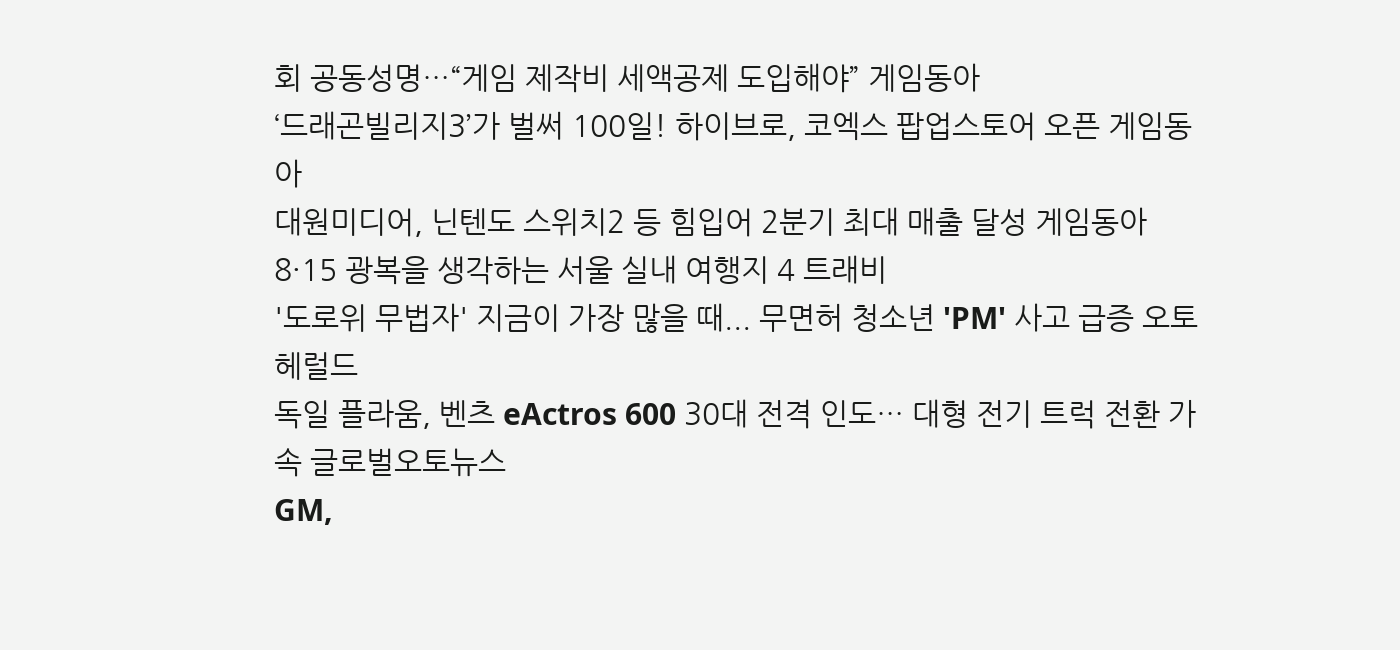회 공동성명…“게임 제작비 세액공제 도입해야” 게임동아
‘드래곤빌리지3’가 벌써 100일! 하이브로, 코엑스 팝업스토어 오픈 게임동아
대원미디어, 닌텐도 스위치2 등 힘입어 2분기 최대 매출 달성 게임동아
8·15 광복을 생각하는 서울 실내 여행지 4 트래비
'도로위 무법자' 지금이 가장 많을 때... 무면허 청소년 'PM' 사고 급증 오토헤럴드
독일 플라움, 벤츠 eActros 600 30대 전격 인도… 대형 전기 트럭 전환 가속 글로벌오토뉴스
GM,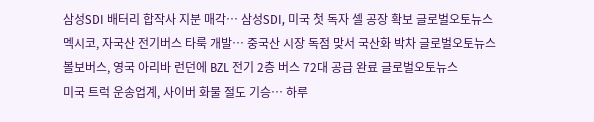삼성SDI 배터리 합작사 지분 매각… 삼성SDI, 미국 첫 독자 셀 공장 확보 글로벌오토뉴스
멕시코, 자국산 전기버스 타룩 개발… 중국산 시장 독점 맞서 국산화 박차 글로벌오토뉴스
볼보버스, 영국 아리바 런던에 BZL 전기 2층 버스 72대 공급 완료 글로벌오토뉴스
미국 트럭 운송업계, 사이버 화물 절도 기승… 하루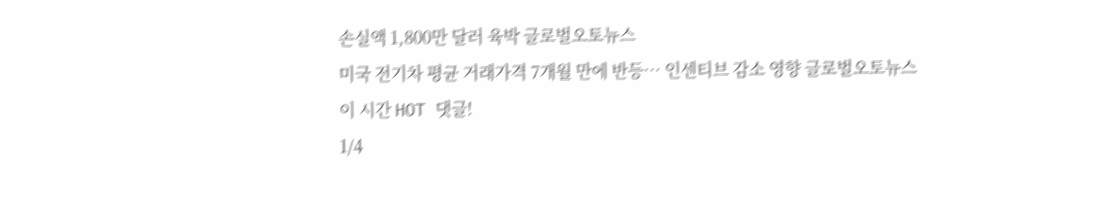손실액 1,800만 달러 육박 글로벌오토뉴스
미국 전기차 평균 거래가격 7개월 만에 반등… 인센티브 감소 영향 글로벌오토뉴스
이 시간 HOT 댓글!
1/4